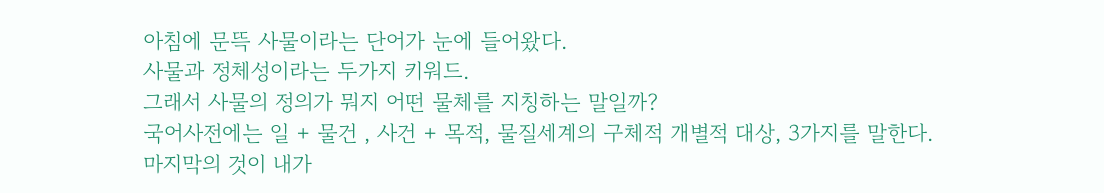아침에 문뜩 사물이라는 단어가 눈에 들어왔다.
사물과 정체성이라는 두가지 키워드.
그래서 사물의 정의가 뭐지 어떤 물체를 지칭하는 말일까?
국어사전에는 일 + 물건 , 사건 + 목적, 물질세계의 구체적 개별적 대상, 3가지를 말한다.
마지막의 것이 내가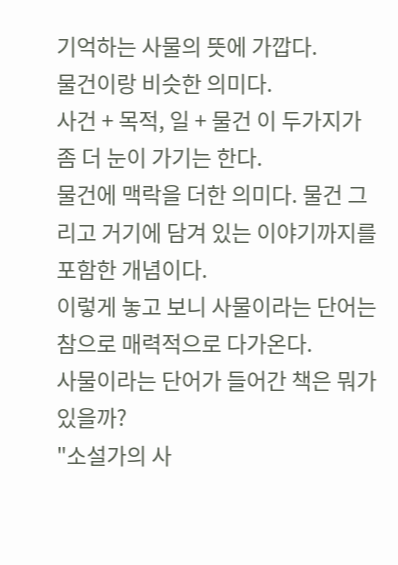기억하는 사물의 뜻에 가깝다.
물건이랑 비슷한 의미다.
사건 + 목적, 일 + 물건 이 두가지가 좀 더 눈이 가기는 한다.
물건에 맥락을 더한 의미다. 물건 그리고 거기에 담겨 있는 이야기까지를 포함한 개념이다.
이렇게 놓고 보니 사물이라는 단어는 참으로 매력적으로 다가온다.
사물이라는 단어가 들어간 책은 뭐가 있을까?
"소설가의 사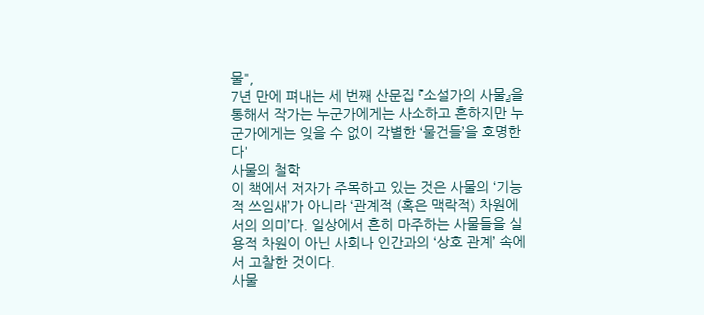물",
7년 만에 펴내는 세 번째 산문집 『소설가의 사물』을 통해서 작가는 누군가에게는 사소하고 흔하지만 누군가에게는 잊을 수 없이 각별한 ‘물건들’을 호명한다'
사물의 철학
이 책에서 저자가 주목하고 있는 것은 사물의 ‘기능적 쓰임새’가 아니라 ‘관계적 (혹은 맥락적) 차원에서의 의미’다. 일상에서 흔히 마주하는 사물들을 실용적 차원이 아닌 사회나 인간과의 ‘상호 관계’ 속에서 고찰한 것이다.
사물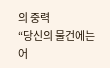의 중력
“당신의 물건에는 어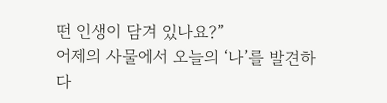떤 인생이 담겨 있나요?”
어제의 사물에서 오늘의 ‘나’를 발견하다